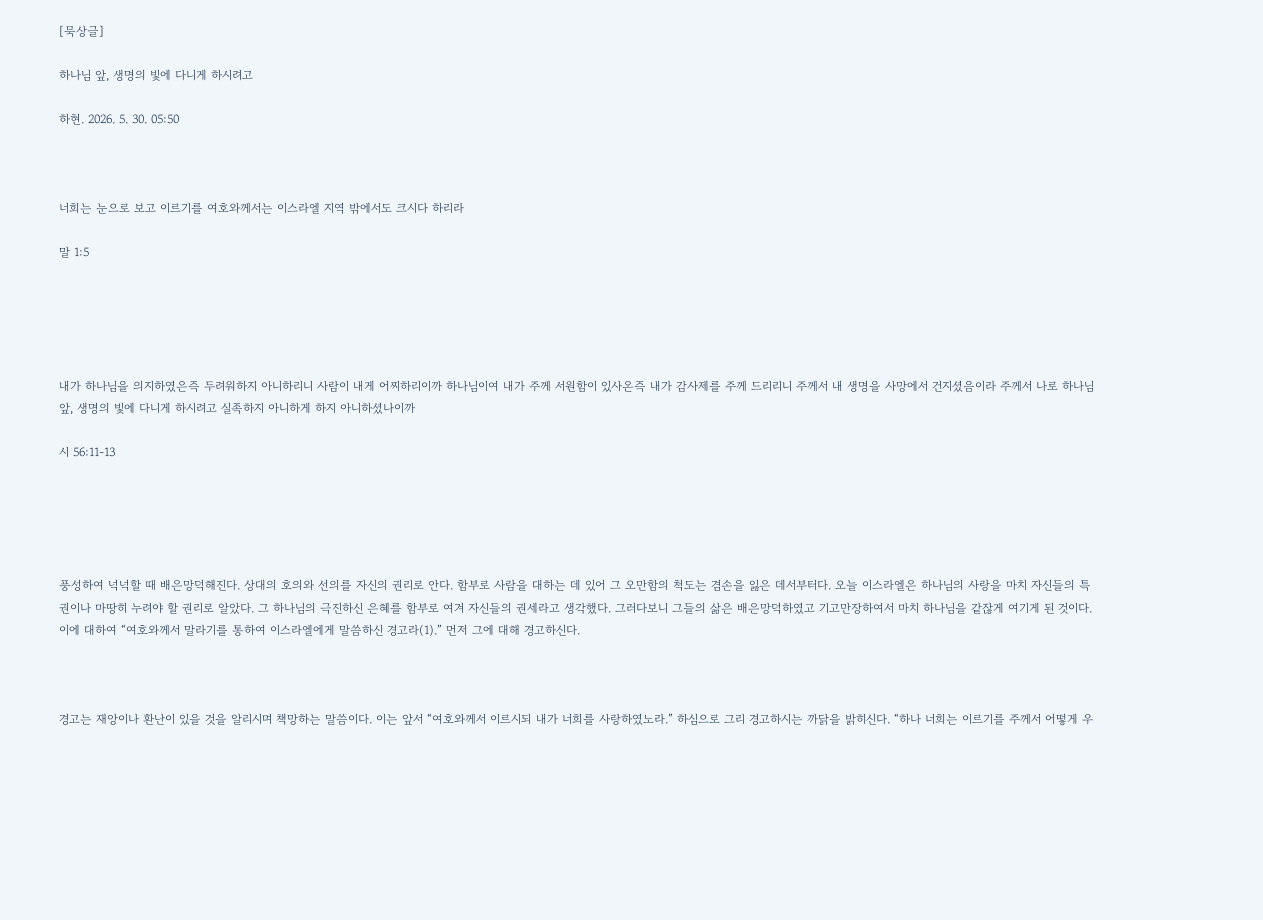[묵상글]

하나님 앞, 생명의 빛에 다니게 하시려고

하현. 2026. 5. 30. 05:50



너희는 눈으로 보고 이르기를 여호와께서는 이스라엘 지역 밖에서도 크시다 하리라

말 1:5





내가 하나님을 의지하였은즉 두려워하지 아니하리니 사람이 내게 어찌하리이까 하나님이여 내가 주께 서원함이 있사온즉 내가 감사제를 주께 드리리니 주께서 내 생명을 사망에서 건지셨음이라 주께서 나로 하나님 앞, 생명의 빛에 다니게 하시려고 실족하지 아니하게 하지 아니하셨나이까

시 56:11-13





풍성하여 넉넉할 때 배은망덕해진다. 상대의 호의와 선의를 자신의 권리로 안다. 함부로 사람을 대하는 데 있어 그 오만함의 척도는 겸손을 잃은 데서부터다. 오늘 이스라엘은 하나님의 사랑을 마치 자신들의 특권이나 마땅히 누려야 할 권리로 알았다. 그 하나님의 극진하신 은혜를 함부로 여겨 자신들의 권세라고 생각했다. 그러다보니 그들의 삶은 배은망덕하였고 기고만장하여서 마치 하나님을 같잖게 여기게 된 것이다. 이에 대하여 “여호와께서 말라기를 통하여 이스라엘에게 말씀하신 경고라(1).” 먼저 그에 대해 경고하신다.



경고는 재앙이나 환난이 있을 것을 알리시며 책망하는 말씀이다. 이는 앞서 “여호와께서 이르시되 내가 너희를 사랑하였노라.” 하심으로 그리 경고하시는 까닭을 밝히신다. “하나 너희는 이르기를 주께서 어떻게 우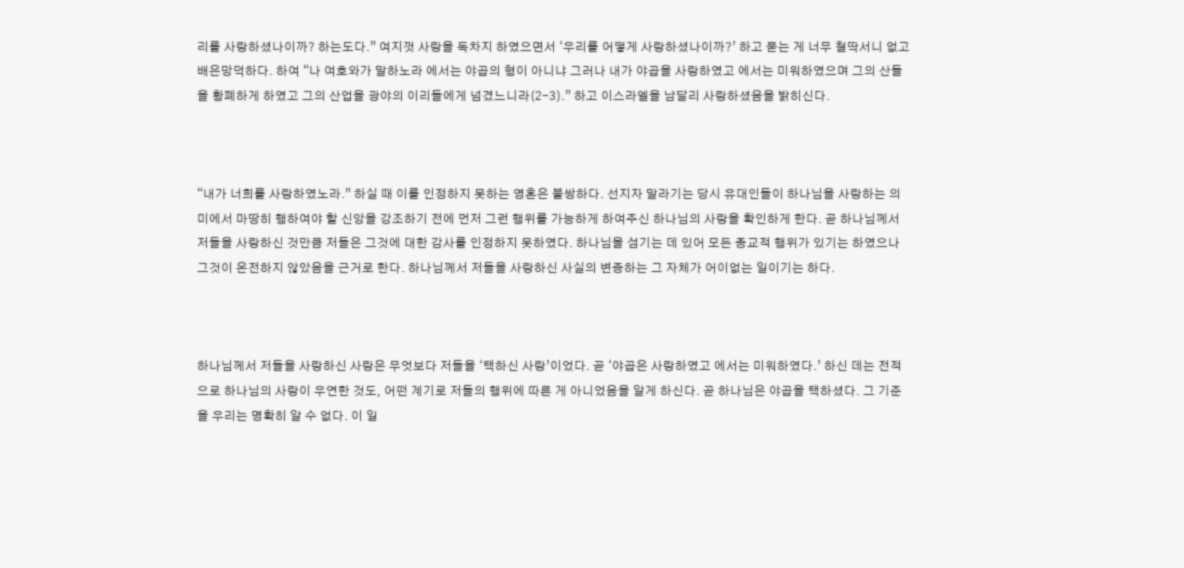리를 사랑하셨나이까? 하는도다.” 여지껏 사랑을 독차지 하였으면서 ‘우리를 어떻게 사랑하셨나이까?’ 하고 묻는 게 너무 철딱서니 없고 배은망덕하다. 하여 “나 여호와가 말하노라 에서는 야곱의 형이 아니냐 그러나 내가 야곱을 사랑하였고 에서는 미워하였으며 그의 산들을 황폐하게 하였고 그의 산업을 광야의 이리들에게 넘겼느니라(2-3).” 하고 이스라엘을 남달리 사랑하셨음을 밝히신다.



“내가 너희를 사랑하였노라.” 하실 때 이를 인정하지 못하는 영혼은 불쌍하다. 선지자 말라기는 당시 유대인들이 하나님을 사랑하는 의미에서 마땅히 행하여야 할 신앙을 강조하기 전에 먼저 그런 행위를 가능하게 하여주신 하나님의 사랑을 확인하게 한다. 곧 하나님께서 저들을 사랑하신 것만큼 저들은 그것에 대한 감사를 인정하지 못하였다. 하나님을 섬기는 데 있어 모든 종교적 행위가 있기는 하였으나 그것이 온전하지 않았음을 근거로 한다. 하나님께서 저들을 사랑하신 사실의 변증하는 그 자체가 어이없는 일이기는 하다.



하나님께서 저들을 사랑하신 사랑은 무엇보다 저들을 ‘택하신 사랑’이었다. 곧 ‘야곱은 사랑하였고 에서는 미워하였다.’ 하신 데는 전적으로 하나님의 사랑이 우연한 것도, 어떤 계기로 저들의 행위에 따른 게 아니었음을 알게 하신다. 곧 하나님은 야곱을 택하셨다. 그 기준을 우리는 명확히 알 수 없다. 이 일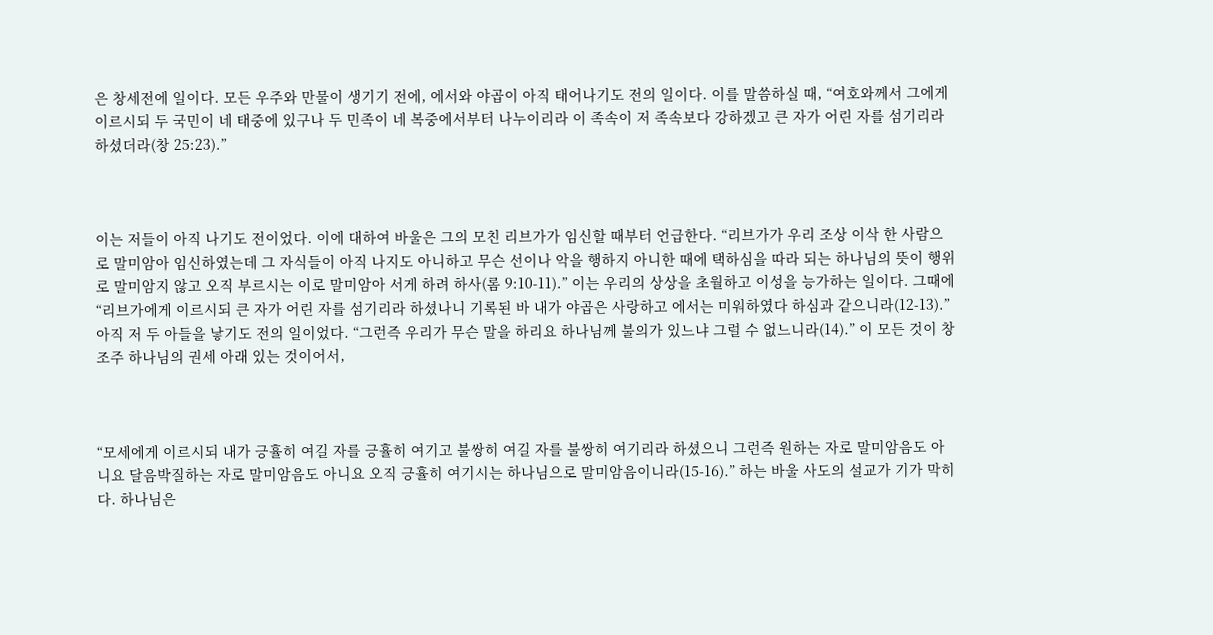은 창세전에 일이다. 모든 우주와 만물이 생기기 전에, 에서와 야곱이 아직 태어나기도 전의 일이다. 이를 말씀하실 때, “여호와께서 그에게 이르시되 두 국민이 네 태중에 있구나 두 민족이 네 복중에서부터 나누이리라 이 족속이 저 족속보다 강하겠고 큰 자가 어린 자를 섬기리라 하셨더라(창 25:23).”



이는 저들이 아직 나기도 전이었다. 이에 대하여 바울은 그의 모친 리브가가 임신할 때부터 언급한다. “리브가가 우리 조상 이삭 한 사람으로 말미암아 임신하였는데 그 자식들이 아직 나지도 아니하고 무슨 선이나 악을 행하지 아니한 때에 택하심을 따라 되는 하나님의 뜻이 행위로 말미암지 않고 오직 부르시는 이로 말미암아 서게 하려 하사(롬 9:10-11).” 이는 우리의 상상을 초월하고 이성을 능가하는 일이다. 그때에 “리브가에게 이르시되 큰 자가 어린 자를 섬기리라 하셨나니 기록된 바 내가 야곱은 사랑하고 에서는 미워하였다 하심과 같으니라(12-13).” 아직 저 두 아들을 낳기도 전의 일이었다. “그런즉 우리가 무슨 말을 하리요 하나님께 불의가 있느냐 그럴 수 없느니라(14).” 이 모든 것이 창조주 하나님의 권세 아래 있는 것이어서,



“모세에게 이르시되 내가 긍휼히 여길 자를 긍휼히 여기고 불쌍히 여길 자를 불쌍히 여기리라 하셨으니 그런즉 원하는 자로 말미암음도 아니요 달음박질하는 자로 말미암음도 아니요 오직 긍휼히 여기시는 하나님으로 말미암음이니라(15-16).” 하는 바울 사도의 설교가 기가 막히다. 하나님은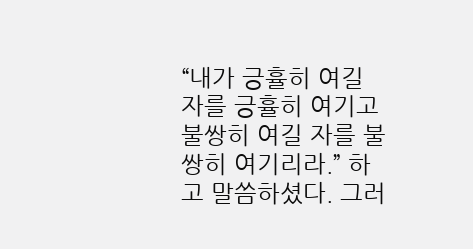“내가 긍휼히 여길 자를 긍휼히 여기고 불쌍히 여길 자를 불쌍히 여기리라.” 하고 말씀하셨다. 그러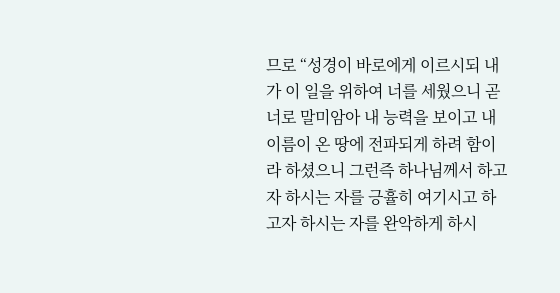므로 “성경이 바로에게 이르시되 내가 이 일을 위하여 너를 세웠으니 곧 너로 말미암아 내 능력을 보이고 내 이름이 온 땅에 전파되게 하려 함이라 하셨으니 그런즉 하나님께서 하고자 하시는 자를 긍휼히 여기시고 하고자 하시는 자를 완악하게 하시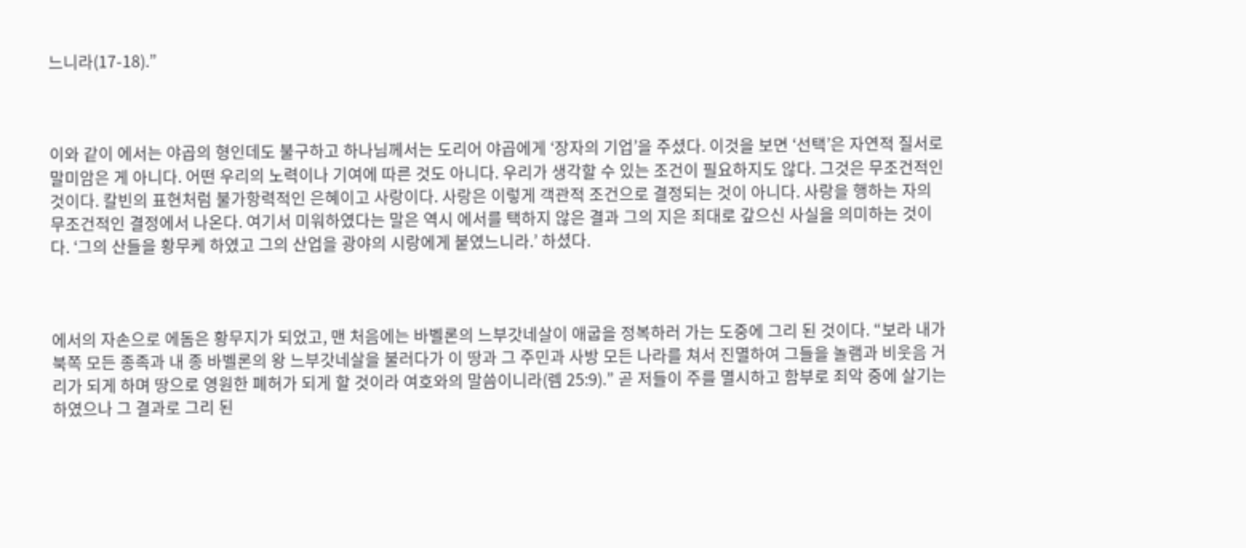느니라(17-18).”



이와 같이 에서는 야곱의 형인데도 불구하고 하나님께서는 도리어 야곱에게 ‘장자의 기업’을 주셨다. 이것을 보면 ‘선택’은 자연적 질서로 말미암은 게 아니다. 어떤 우리의 노력이나 기여에 따른 것도 아니다. 우리가 생각할 수 있는 조건이 필요하지도 않다. 그것은 무조건적인 것이다. 칼빈의 표현처럼 불가항력적인 은혜이고 사랑이다. 사랑은 이렇게 객관적 조건으로 결정되는 것이 아니다. 사랑을 행하는 자의 무조건적인 결정에서 나온다. 여기서 미워하였다는 말은 역시 에서를 택하지 않은 결과 그의 지은 죄대로 갚으신 사실을 의미하는 것이다. ‘그의 산들을 황무케 하였고 그의 산업을 광야의 시랑에게 붙였느니라.’ 하셨다.



에서의 자손으로 에돔은 황무지가 되었고, 맨 처음에는 바벨론의 느부갓네살이 애굽을 정복하러 가는 도중에 그리 된 것이다. “보라 내가 북쪽 모든 종족과 내 종 바벨론의 왕 느부갓네살을 불러다가 이 땅과 그 주민과 사방 모든 나라를 쳐서 진멸하여 그들을 놀램과 비웃음 거리가 되게 하며 땅으로 영원한 폐허가 되게 할 것이라 여호와의 말씀이니라(렘 25:9).” 곧 저들이 주를 멸시하고 함부로 죄악 중에 살기는 하였으나 그 결과로 그리 된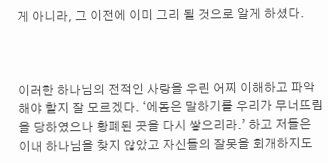게 아니라, 그 이전에 이미 그리 될 것으로 알게 하셨다.



이러한 하나님의 전적인 사랑을 우린 어찌 이해하고 파악해야 할지 잘 모르겠다. ‘에돔은 말하기를 우리가 무너뜨림을 당하였으나 황폐된 곳을 다시 쌓으리라.’ 하고 저들은 이내 하나님을 찾지 않았고 자신들의 잘못을 회개하지도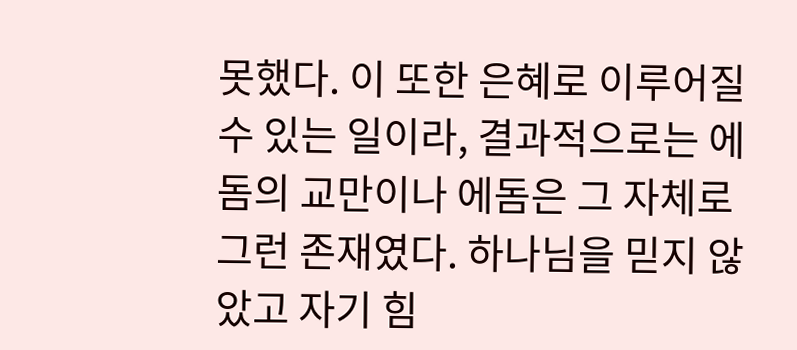못했다. 이 또한 은혜로 이루어질 수 있는 일이라, 결과적으로는 에돔의 교만이나 에돔은 그 자체로 그런 존재였다. 하나님을 믿지 않았고 자기 힘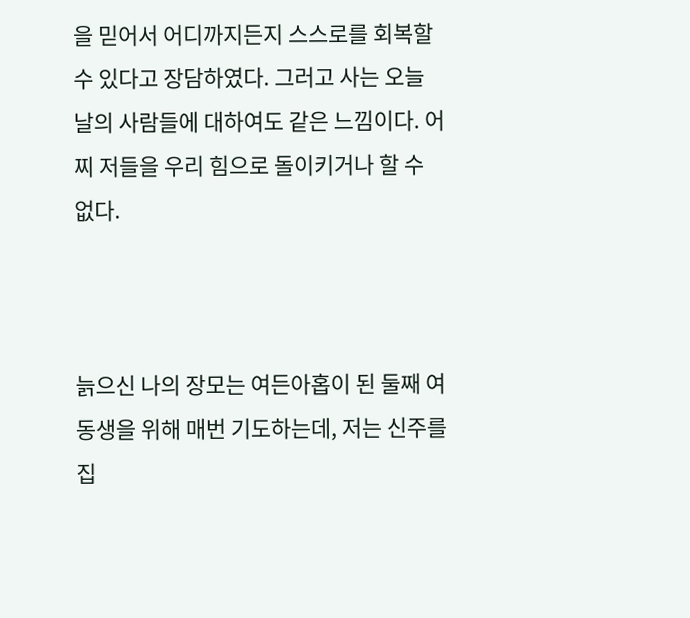을 믿어서 어디까지든지 스스로를 회복할 수 있다고 장담하였다. 그러고 사는 오늘 날의 사람들에 대하여도 같은 느낌이다. 어찌 저들을 우리 힘으로 돌이키거나 할 수 없다.



늙으신 나의 장모는 여든아홉이 된 둘째 여동생을 위해 매번 기도하는데, 저는 신주를 집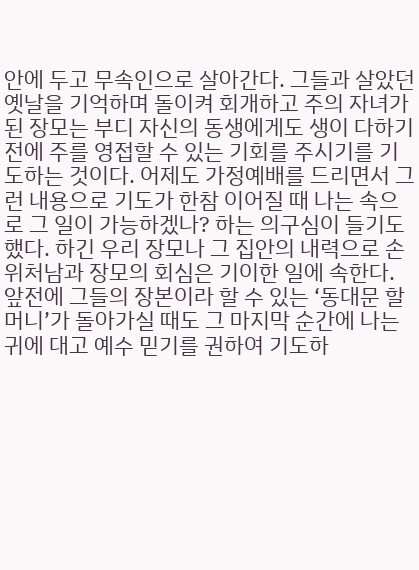안에 두고 무속인으로 살아간다. 그들과 살았던 옛날을 기억하며 돌이켜 회개하고 주의 자녀가 된 장모는 부디 자신의 동생에게도 생이 다하기 전에 주를 영접할 수 있는 기회를 주시기를 기도하는 것이다. 어제도 가정예배를 드리면서 그런 내용으로 기도가 한참 이어질 때 나는 속으로 그 일이 가능하겠나? 하는 의구심이 들기도 했다. 하긴 우리 장모나 그 집안의 내력으로 손위처남과 장모의 회심은 기이한 일에 속한다. 앞전에 그들의 장본이라 할 수 있는 ‘동대문 할머니’가 돌아가실 때도 그 마지막 순간에 나는 귀에 대고 예수 믿기를 권하여 기도하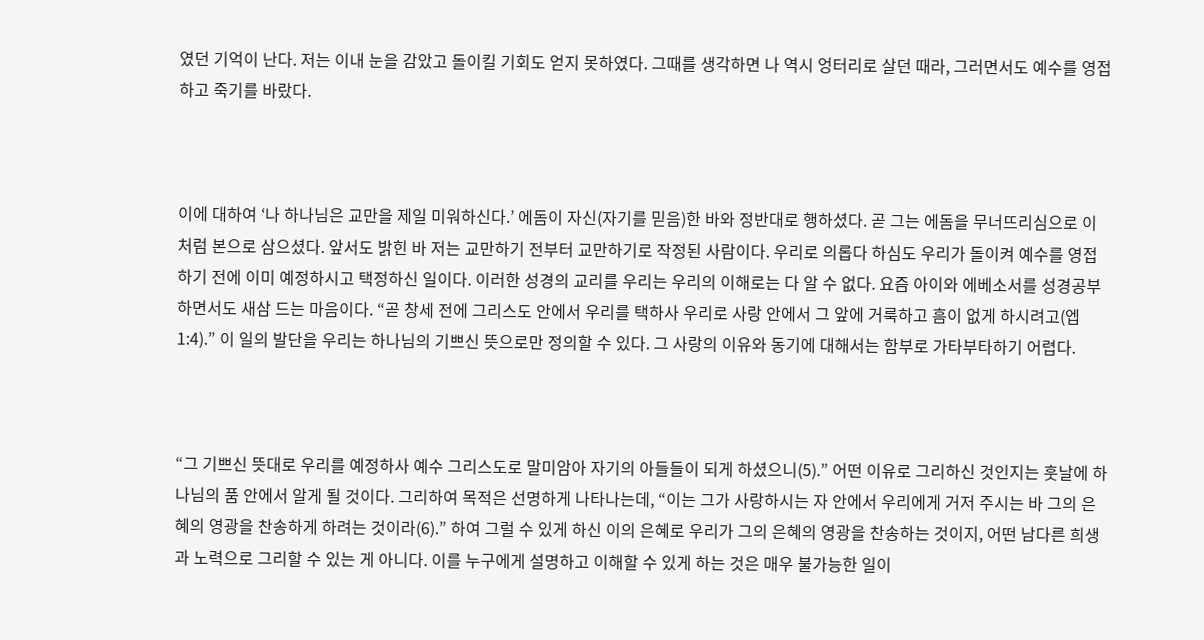였던 기억이 난다. 저는 이내 눈을 감았고 돌이킬 기회도 얻지 못하였다. 그때를 생각하면 나 역시 엉터리로 살던 때라, 그러면서도 예수를 영접하고 죽기를 바랐다.



이에 대하여 ‘나 하나님은 교만을 제일 미워하신다.’ 에돔이 자신(자기를 믿음)한 바와 정반대로 행하셨다. 곧 그는 에돔을 무너뜨리심으로 이처럼 본으로 삼으셨다. 앞서도 밝힌 바 저는 교만하기 전부터 교만하기로 작정된 사람이다. 우리로 의롭다 하심도 우리가 돌이켜 예수를 영접하기 전에 이미 예정하시고 택정하신 일이다. 이러한 성경의 교리를 우리는 우리의 이해로는 다 알 수 없다. 요즘 아이와 에베소서를 성경공부하면서도 새삼 드는 마음이다. “곧 창세 전에 그리스도 안에서 우리를 택하사 우리로 사랑 안에서 그 앞에 거룩하고 흠이 없게 하시려고(엡 1:4).” 이 일의 발단을 우리는 하나님의 기쁘신 뜻으로만 정의할 수 있다. 그 사랑의 이유와 동기에 대해서는 함부로 가타부타하기 어렵다.



“그 기쁘신 뜻대로 우리를 예정하사 예수 그리스도로 말미암아 자기의 아들들이 되게 하셨으니(5).” 어떤 이유로 그리하신 것인지는 훗날에 하나님의 품 안에서 알게 될 것이다. 그리하여 목적은 선명하게 나타나는데, “이는 그가 사랑하시는 자 안에서 우리에게 거저 주시는 바 그의 은혜의 영광을 찬송하게 하려는 것이라(6).” 하여 그럴 수 있게 하신 이의 은혜로 우리가 그의 은혜의 영광을 찬송하는 것이지, 어떤 남다른 희생과 노력으로 그리할 수 있는 게 아니다. 이를 누구에게 설명하고 이해할 수 있게 하는 것은 매우 불가능한 일이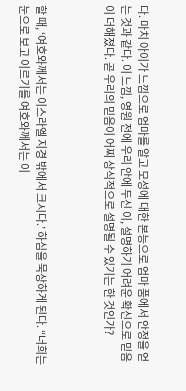다. 마치 아이가 느낌으로 엄마를 알고 모성에 대한 본능으로 엄마 품에서 안정을 얻는 것과 같다. 이 느낌, 영원 전에 우리 안에 두신 이, 설명하기 어려운 확신으로 믿음이 더해졌다. 곧 우리의 믿음이 어찌 상식적으로 설명될 수 있기는 한 것인가?



할 때, ‘여호와께서는 이스라엘 지경 밖에서 크시다.’ 하심을 묵상하게 된다. “너희는 눈으로 보고 이르기를 여호와께서는 이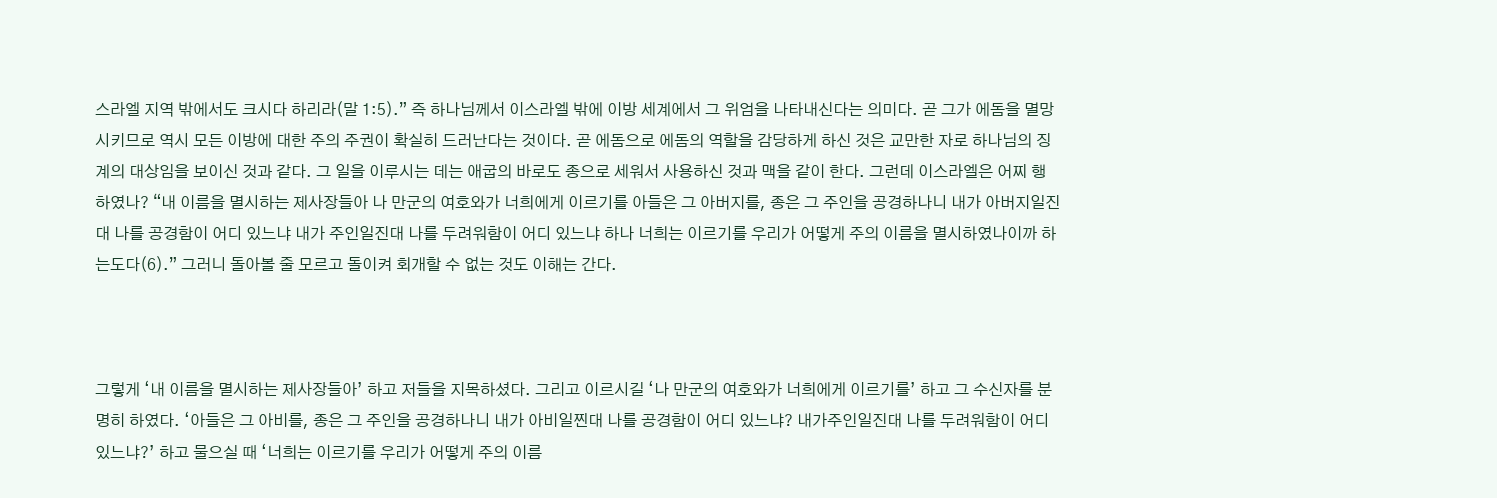스라엘 지역 밖에서도 크시다 하리라(말 1:5).” 즉 하나님께서 이스라엘 밖에 이방 세계에서 그 위엄을 나타내신다는 의미다. 곧 그가 에돔을 멸망시키므로 역시 모든 이방에 대한 주의 주권이 확실히 드러난다는 것이다. 곧 에돔으로 에돔의 역할을 감당하게 하신 것은 교만한 자로 하나님의 징계의 대상임을 보이신 것과 같다. 그 일을 이루시는 데는 애굽의 바로도 종으로 세워서 사용하신 것과 맥을 같이 한다. 그런데 이스라엘은 어찌 행하였나? “내 이름을 멸시하는 제사장들아 나 만군의 여호와가 너희에게 이르기를 아들은 그 아버지를, 종은 그 주인을 공경하나니 내가 아버지일진대 나를 공경함이 어디 있느냐 내가 주인일진대 나를 두려워함이 어디 있느냐 하나 너희는 이르기를 우리가 어떻게 주의 이름을 멸시하였나이까 하는도다(6).” 그러니 돌아볼 줄 모르고 돌이켜 회개할 수 없는 것도 이해는 간다.



그렇게 ‘내 이름을 멸시하는 제사장들아’ 하고 저들을 지목하셨다. 그리고 이르시길 ‘나 만군의 여호와가 너희에게 이르기를’ 하고 그 수신자를 분명히 하였다. ‘아들은 그 아비를, 종은 그 주인을 공경하나니 내가 아비일찐대 나를 공경함이 어디 있느냐? 내가주인일진대 나를 두려워함이 어디 있느냐?’ 하고 물으실 때 ‘너희는 이르기를 우리가 어떻게 주의 이름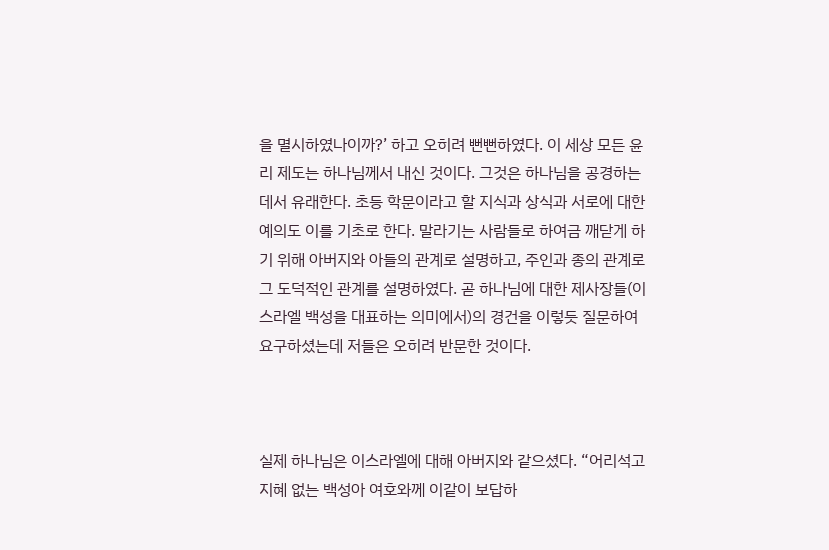을 멸시하였나이까?’ 하고 오히려 뻔뻔하였다. 이 세상 모든 윤리 제도는 하나님께서 내신 것이다. 그것은 하나님을 공경하는데서 유래한다. 초등 학문이라고 할 지식과 상식과 서로에 대한 예의도 이를 기초로 한다. 말라기는 사람들로 하여금 깨닫게 하기 위해 아버지와 아들의 관계로 설명하고, 주인과 종의 관계로 그 도덕적인 관계를 설명하였다. 곧 하나님에 대한 제사장들(이스라엘 백성을 대표하는 의미에서)의 경건을 이렇듯 질문하여 요구하셨는데 저들은 오히려 반문한 것이다.



실제 하나님은 이스라엘에 대해 아버지와 같으셨다. “어리석고 지혜 없는 백성아 여호와께 이같이 보답하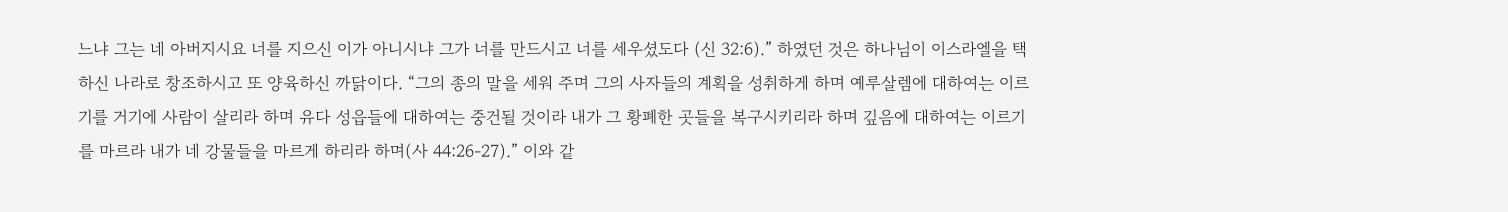느냐 그는 네 아버지시요 너를 지으신 이가 아니시냐 그가 너를 만드시고 너를 세우셨도다 (신 32:6).” 하였던 것은 하나님이 이스라엘을 택하신 나라로 창조하시고 또 양육하신 까닭이다. “그의 종의 말을 세워 주며 그의 사자들의 계획을 성취하게 하며 예루살렘에 대하여는 이르기를 거기에 사람이 살리라 하며 유다 성읍들에 대하여는 중건될 것이라 내가 그 황폐한 곳들을 복구시키리라 하며 깊음에 대하여는 이르기를 마르라 내가 네 강물들을 마르게 하리라 하며(사 44:26-27).” 이와 같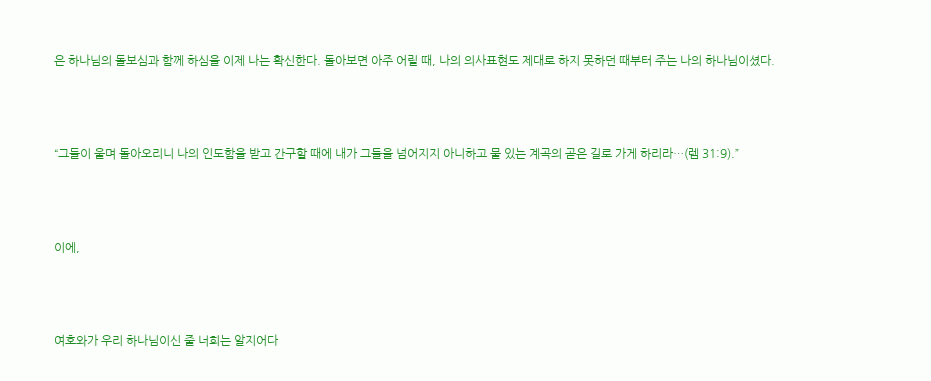은 하나님의 돌보심과 함께 하심을 이제 나는 확신한다. 돌아보면 아주 어릴 때, 나의 의사표현도 제대로 하지 못하던 때부터 주는 나의 하나님이셨다.



“그들이 울며 돌아오리니 나의 인도함을 받고 간구할 때에 내가 그들을 넘어지지 아니하고 물 있는 계곡의 곧은 길로 가게 하리라…(렘 31:9).”



이에,



여호와가 우리 하나님이신 줄 너희는 알지어다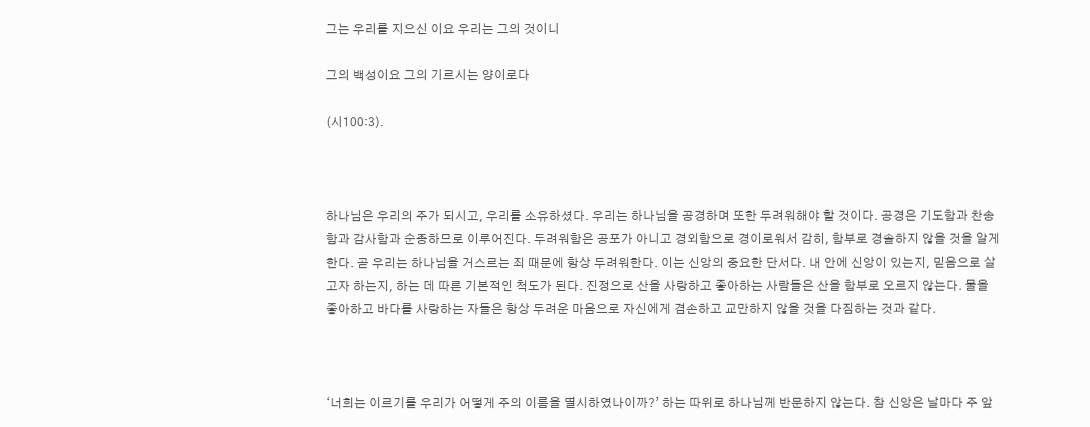그는 우리를 지으신 이요 우리는 그의 것이니

그의 백성이요 그의 기르시는 양이로다

(시100:3).



하나님은 우리의 주가 되시고, 우리를 소유하셨다. 우리는 하나님을 공경하며 또한 두려워해야 할 것이다. 공경은 기도함과 찬송함과 감사함과 순종하므로 이루어진다. 두려워함은 공포가 아니고 경외함으로 경이로워서 감히, 함부로 경솔하지 않을 것을 알게 한다. 곧 우리는 하나님을 거스르는 죄 때문에 항상 두려워한다. 이는 신앙의 중요한 단서다. 내 안에 신앙이 있는지, 믿음으로 살고자 하는지, 하는 데 따른 기본적인 척도가 된다. 진정으로 산을 사랑하고 좋아하는 사람들은 산을 함부로 오르지 않는다. 물을 좋아하고 바다를 사랑하는 자들은 항상 두려운 마음으로 자신에게 겸손하고 교만하지 않을 것을 다짐하는 것과 같다.



‘너희는 이르기를 우리가 어떻게 주의 이름을 멸시하였나이까?’ 하는 따위로 하나님께 반문하지 않는다. 참 신앙은 날마다 주 앞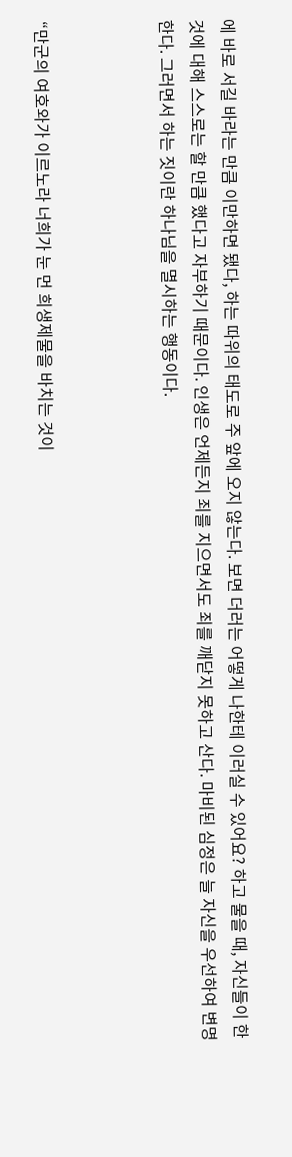에 바로 서길 바라는 만큼 이만하면 됐다, 하는 따위의 태도로 주 앞에 오지 않는다. 보면 더러는 어떻게 나한테 이러실 수 있어요? 하고 물을 때, 자신들이 한 것에 대해 스스로는 할 만큼 했다고 자부하기 때문이다. 인생은 언제든지 죄를 지으면서도 죄를 깨닫지 못하고 산다. 마비된 심정은 늘 자신을 우선하여 변명한다. 그러면서 하는 짓이란 하나님을 멸시하는 행동이다.



“만군의 여호와가 이르노라 너희가 눈 먼 희생제물을 바치는 것이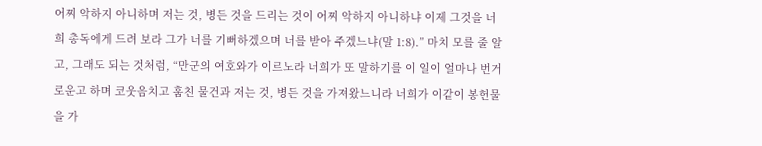어찌 악하지 아니하며 저는 것, 병든 것을 드리는 것이 어찌 악하지 아니하냐 이제 그것을 너희 총독에게 드려 보라 그가 너를 기뻐하겠으며 너를 받아 주겠느냐(말 1:8).” 마치 모를 줄 알고, 그래도 되는 것처럼, “만군의 여호와가 이르노라 너희가 또 말하기를 이 일이 얼마나 번거로운고 하며 코웃음치고 훔친 물건과 저는 것, 병든 것을 가져왔느니라 너희가 이같이 봉헌물을 가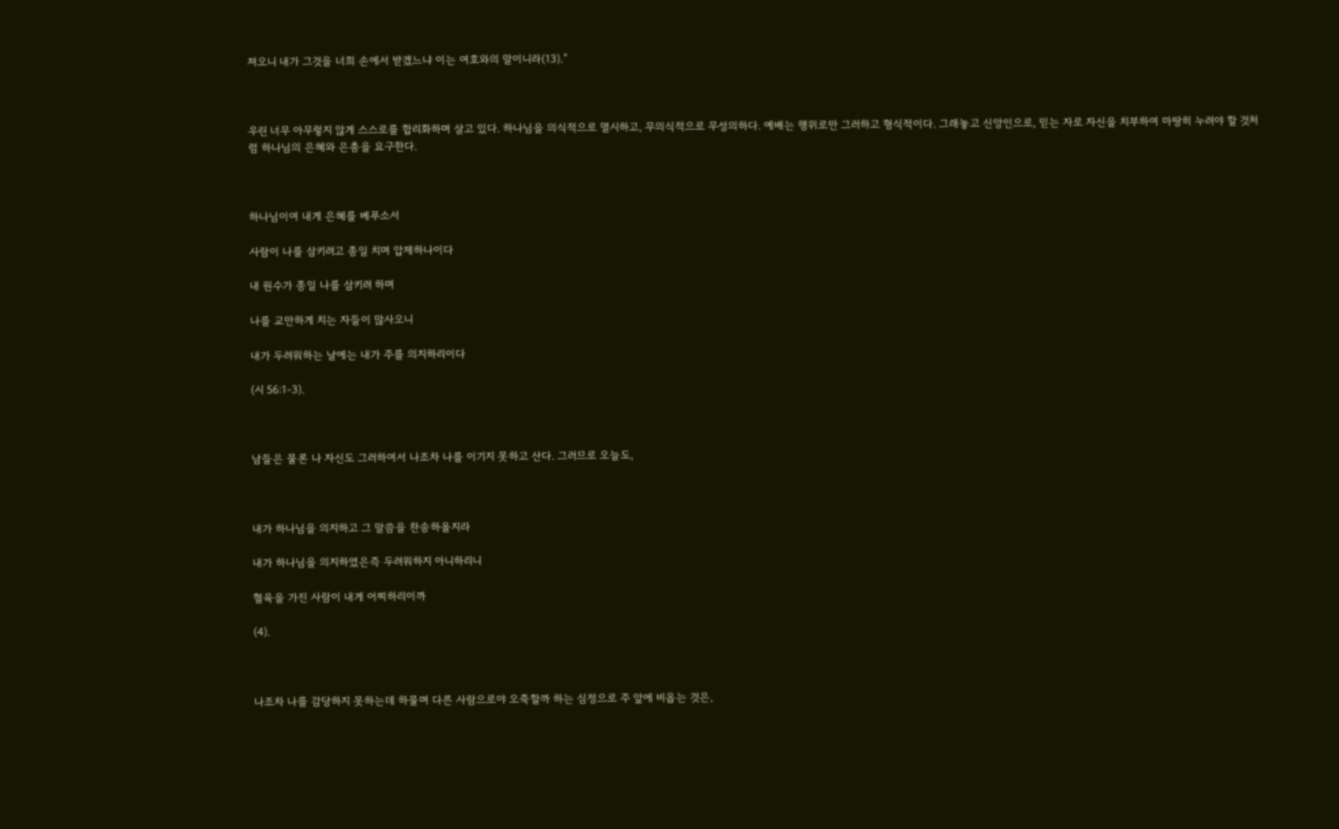져오니 내가 그것을 너희 손에서 받겠느냐 이는 여호와의 말이니라(13).”



우린 너무 아무렇지 않게 스스로를 합리화하며 살고 있다. 하나님을 의식적으로 멸시하고, 무의식적으로 무성의하다. 예배는 행위로만 그러하고 형식적이다. 그래놓고 신앙인으로, 믿는 자로 자신을 치부하여 마땅히 누려야 할 것처럼 하나님의 은혜와 은총을 요구한다.



하나님이여 내게 은혜를 베푸소서

사람이 나를 삼키려고 종일 치며 압제하나이다

내 원수가 종일 나를 삼키려 하며

나를 교만하게 치는 자들이 많사오니

내가 두려워하는 날에는 내가 주를 의지하리이다

(시 56:1-3).



남들은 물론 나 자신도 그러하여서 나조차 나를 이기지 못하고 산다. 그러므로 오늘도,



내가 하나님을 의지하고 그 말씀을 찬송하올지라

내가 하나님을 의지하였은즉 두려워하지 아니하리니

혈육을 가진 사람이 내게 어찌하리이까

(4).



나조차 나를 감당하지 못하는데 하물며 다른 사람으로야 오죽할까 하는 심정으로 주 앞에 비옵는 것은,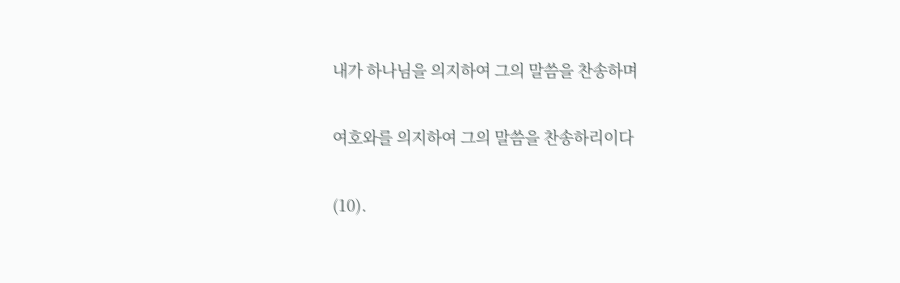내가 하나님을 의지하여 그의 말씀을 찬송하며

여호와를 의지하여 그의 말씀을 찬송하리이다

(10).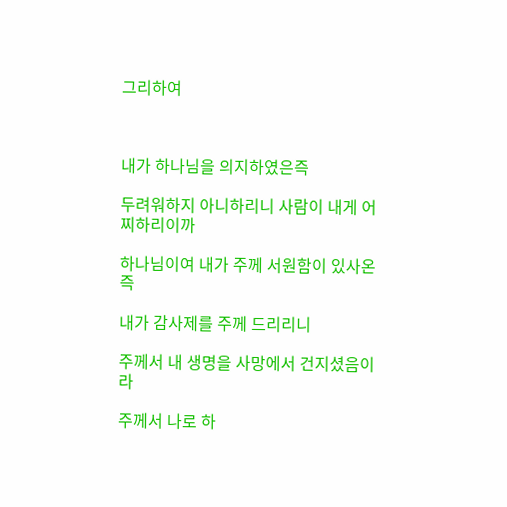그리하여



내가 하나님을 의지하였은즉

두려워하지 아니하리니 사람이 내게 어찌하리이까

하나님이여 내가 주께 서원함이 있사온즉

내가 감사제를 주께 드리리니

주께서 내 생명을 사망에서 건지셨음이라

주께서 나로 하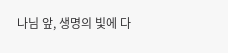나님 앞, 생명의 빛에 다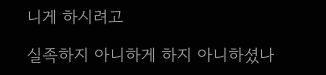니게 하시려고

실족하지 아니하게 하지 아니하셨나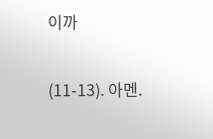이까

(11-13). 아멘.